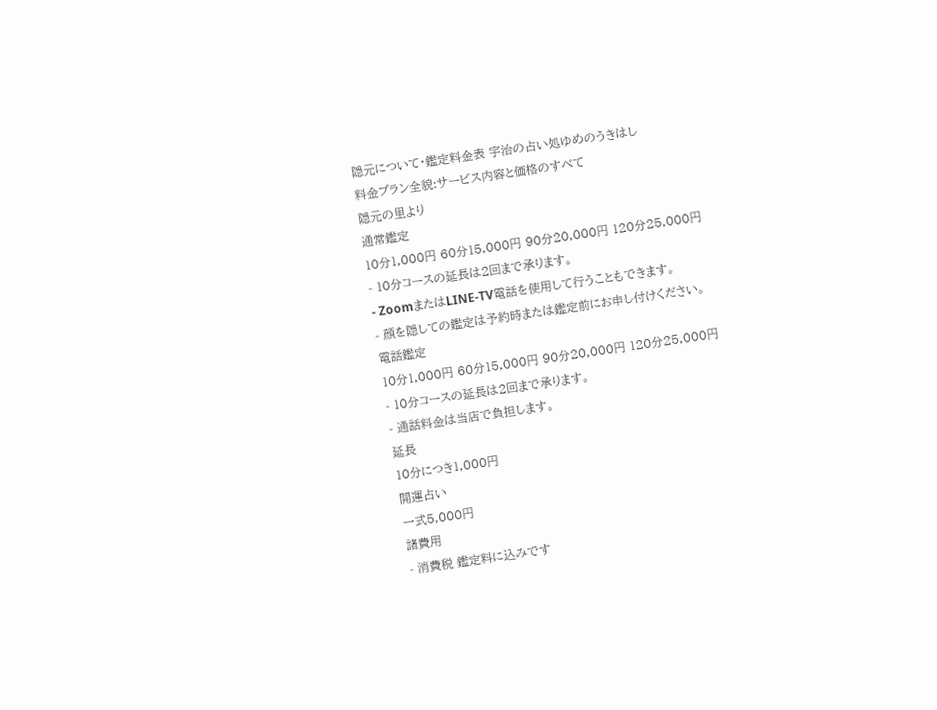隠元について・鑑定料金表 宇治の占い処ゆめのうきはし
料金プラン全貌:サービス内容と価格のすべて
隠元の里より
通常鑑定
10分1,000円 60分15,000円 90分20,000円 120分25,000円
- 10分コースの延長は2回まで承ります。
- ZoomまたはLINE-TV電話を使用して行うこともできます。
- 顔を隠しての鑑定は予約時または鑑定前にお申し付けください。
電話鑑定
10分1,000円 60分15,000円 90分20,000円 120分25,000円
- 10分コースの延長は2回まで承ります。
- 通話料金は当店で負担します。
延長
10分につき1,000円
開運占い
一式5,000円
諸費用
- 消費税 鑑定料に込みです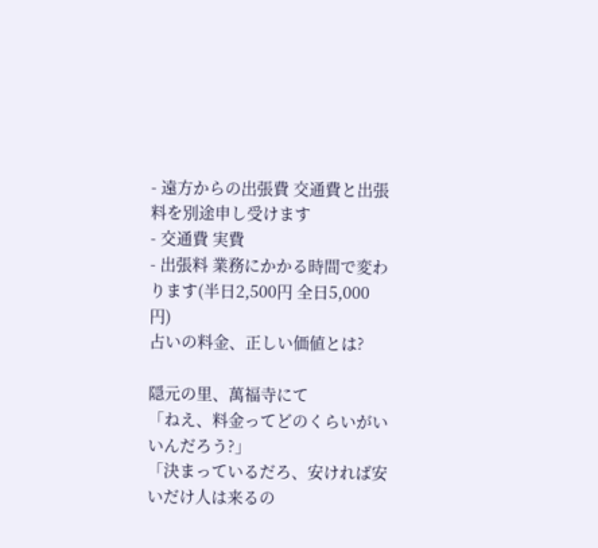- 遠方からの出張費 交通費と出張料を別途申し受けます
- 交通費 実費
- 出張料 業務にかかる時間で変わります(半日2,500円 全日5,000円)
占いの料金、正しい価値とは?

隠元の里、萬福寺にて
「ねえ、料金ってどのくらいがいいんだろう?」
「決まっているだろ、安ければ安いだけ人は来るの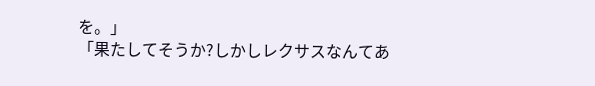を。」
「果たしてそうか?しかしレクサスなんてあ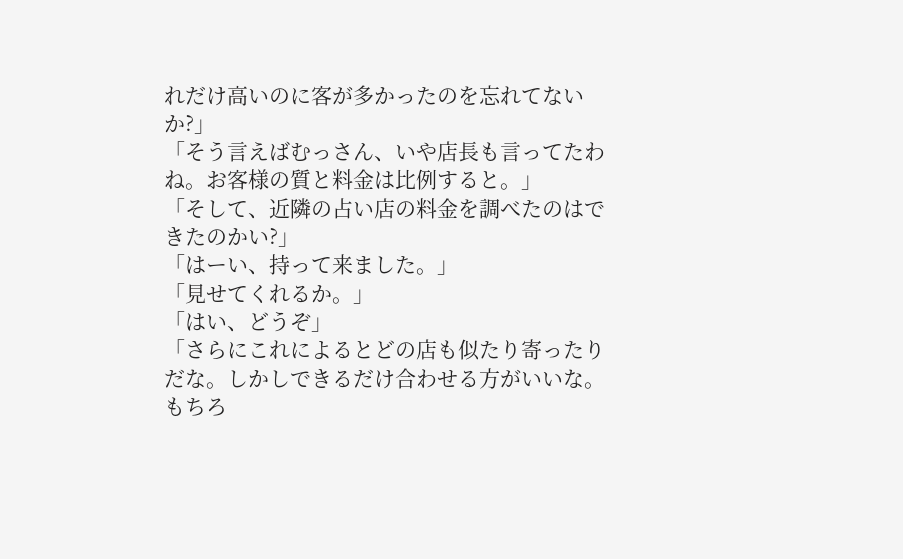れだけ高いのに客が多かったのを忘れてないか?」
「そう言えばむっさん、いや店長も言ってたわね。お客様の質と料金は比例すると。」
「そして、近隣の占い店の料金を調べたのはできたのかい?」
「はーい、持って来ました。」
「見せてくれるか。」
「はい、どうぞ」
「さらにこれによるとどの店も似たり寄ったりだな。しかしできるだけ合わせる方がいいな。もちろ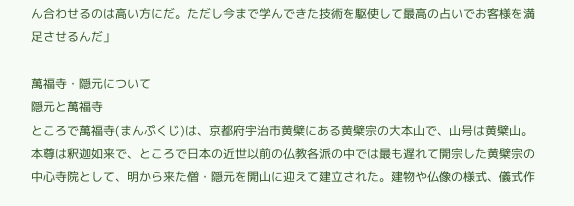ん合わせるのは高い方にだ。ただし今まで学んできた技術を駆使して最高の占いでお客様を満足させるんだ」

萬福寺・隠元について
隠元と萬福寺
ところで萬福寺(まんぷくじ)は、京都府宇治市黄檗にある黄檗宗の大本山で、山号は黄檗山。本尊は釈迦如来で、ところで日本の近世以前の仏教各派の中では最も遅れて開宗した黄檗宗の中心寺院として、明から来た僧・隠元を開山に迎えて建立された。建物や仏像の様式、儀式作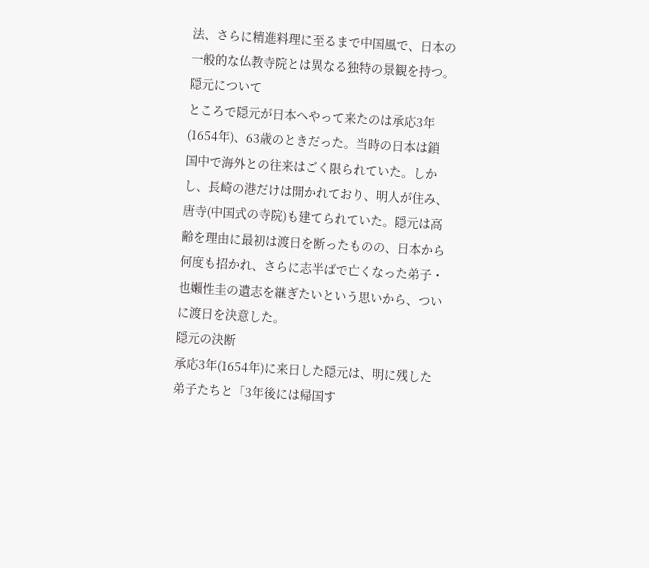法、さらに精進料理に至るまで中国風で、日本の一般的な仏教寺院とは異なる独特の景観を持つ。
隠元について
ところで隠元が日本へやって来たのは承応3年(1654年)、63歳のときだった。当時の日本は鎖国中で海外との往来はごく限られていた。しかし、長崎の港だけは開かれており、明人が住み、唐寺(中国式の寺院)も建てられていた。隠元は高齢を理由に最初は渡日を断ったものの、日本から何度も招かれ、さらに志半ばで亡くなった弟子・也嬾性圭の遺志を継ぎたいという思いから、ついに渡日を決意した。
隠元の決断
承応3年(1654年)に来日した隠元は、明に残した弟子たちと「3年後には帰国す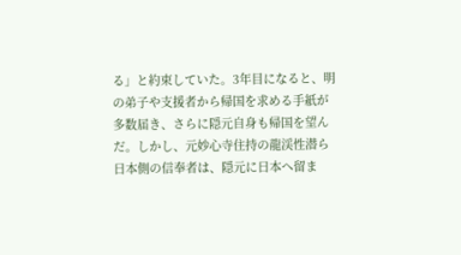る」と約束していた。3年目になると、明の弟子や支援者から帰国を求める手紙が多数届き、さらに隠元自身も帰国を望んだ。しかし、元妙心寺住持の龍渓性潜ら日本側の信奉者は、隠元に日本へ留ま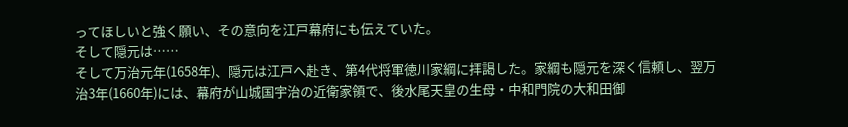ってほしいと強く願い、その意向を江戸幕府にも伝えていた。
そして隠元は……
そして万治元年(1658年)、隠元は江戸へ赴き、第4代将軍徳川家綱に拝謁した。家綱も隠元を深く信頼し、翌万治3年(1660年)には、幕府が山城国宇治の近衛家領で、後水尾天皇の生母・中和門院の大和田御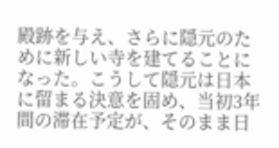殿跡を与え、さらに隠元のために新しい寺を建てることになった。こうして隠元は日本に留まる決意を固め、当初3年間の滞在予定が、そのまま日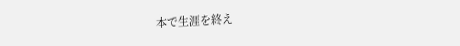本で生涯を終え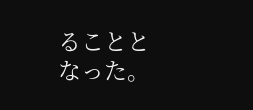ることとなった。